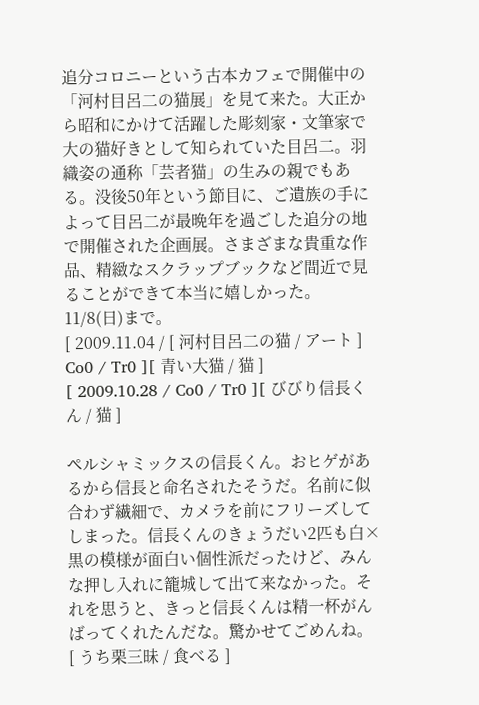追分コロニーという古本カフェで開催中の「河村目呂二の猫展」を見て来た。大正から昭和にかけて活躍した彫刻家・文筆家で大の猫好きとして知られていた目呂二。羽織姿の通称「芸者猫」の生みの親でもある。没後50年という節目に、ご遺族の手によって目呂二が最晩年を過ごした追分の地で開催された企画展。さまざまな貴重な作品、精緻なスクラップブックなど間近で見ることができて本当に嬉しかった。11/8(日)まで。
[ 2009.11.04 / [ 河村目呂二の猫 / アート ]
Co0 / Tr0 ][ 青い大猫 / 猫 ]
[ 2009.10.28 / Co0 / Tr0 ][ びびり信長くん / 猫 ]

ペルシャミックスの信長くん。おヒゲがあるから信長と命名されたそうだ。名前に似合わず繊細で、カメラを前にフリーズしてしまった。信長くんのきょうだい2匹も白×黒の模様が面白い個性派だったけど、みんな押し入れに籠城して出て来なかった。それを思うと、きっと信長くんは精一杯がんばってくれたんだな。驚かせてごめんね。
[ うち栗三昧 / 食べる ]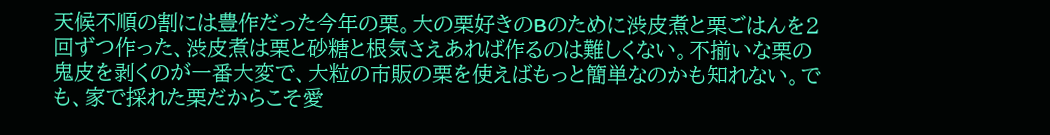天候不順の割には豊作だった今年の栗。大の栗好きのBのために渋皮煮と栗ごはんを2回ずつ作った、渋皮煮は栗と砂糖と根気さえあれば作るのは難しくない。不揃いな栗の鬼皮を剥くのが一番大変で、大粒の市販の栗を使えばもっと簡単なのかも知れない。でも、家で採れた栗だからこそ愛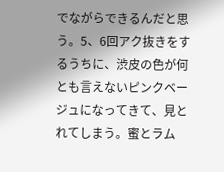でながらできるんだと思う。5、6回アク抜きをするうちに、渋皮の色が何とも言えないピンクベージュになってきて、見とれてしまう。蜜とラム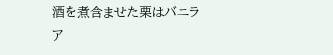酒を煮含ませた栗はバニラア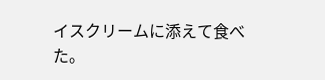イスクリームに添えて食べた。